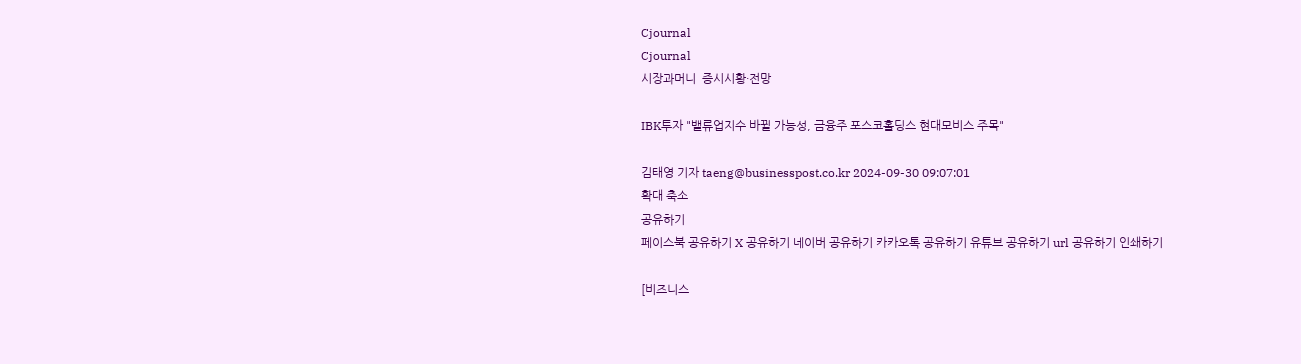Cjournal
Cjournal
시장과머니  증시시황·전망

IBK투자 "밸류업지수 바뀔 가능성, 금융주 포스코홀딩스 현대모비스 주목"

김태영 기자 taeng@businesspost.co.kr 2024-09-30 09:07:01
확대 축소
공유하기
페이스북 공유하기 X 공유하기 네이버 공유하기 카카오톡 공유하기 유튜브 공유하기 url 공유하기 인쇄하기

[비즈니스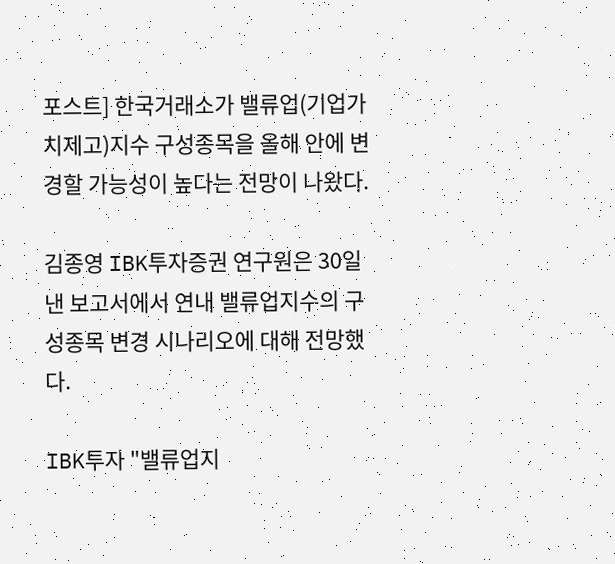포스트] 한국거래소가 밸류업(기업가치제고)지수 구성종목을 올해 안에 변경할 가능성이 높다는 전망이 나왔다.

김종영 IBK투자증권 연구원은 30일 낸 보고서에서 연내 밸류업지수의 구성종목 변경 시나리오에 대해 전망했다.

IBK투자 "밸류업지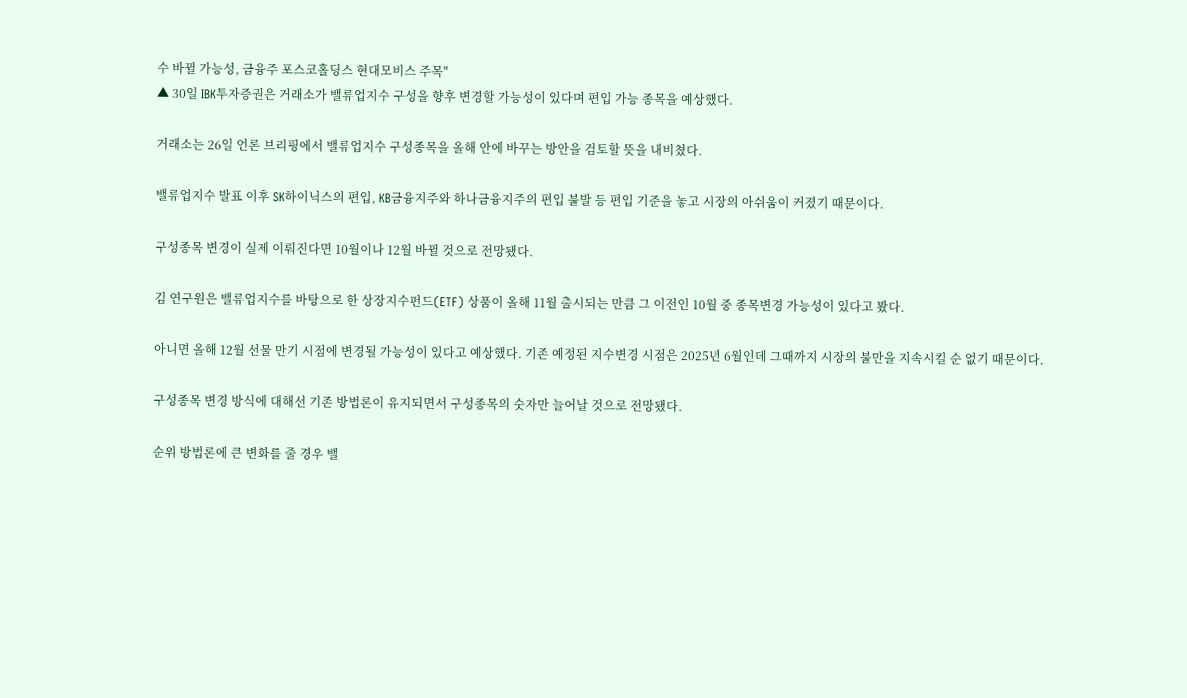수 바뀔 가능성, 금융주 포스코홀딩스 현대모비스 주목"
▲ 30일 IBK투자증권은 거래소가 밸류업지수 구성을 향후 변경할 가능성이 있다며 편입 가능 종목을 예상했다.

거래소는 26일 언론 브리핑에서 밸류업지수 구성종목을 올해 안에 바꾸는 방안을 검토할 뜻을 내비쳤다.

밸류업지수 발표 이후 SK하이닉스의 편입, KB금융지주와 하나금융지주의 편입 불발 등 편입 기준을 놓고 시장의 아쉬움이 커졌기 때문이다.

구성종목 변경이 실제 이뤄진다면 10월이나 12월 바뀔 것으로 전망됐다.

김 연구원은 밸류업지수를 바탕으로 한 상장지수펀드(ETF) 상품이 올해 11월 출시되는 만큼 그 이전인 10월 중 종목변경 가능성이 있다고 봤다.

아니면 올해 12월 선물 만기 시점에 변경될 가능성이 있다고 예상했다. 기존 예정된 지수변경 시점은 2025년 6월인데 그때까지 시장의 불만을 지속시킬 순 없기 때문이다.

구성종목 변경 방식에 대해선 기존 방법론이 유지되면서 구성종목의 숫자만 늘어날 것으로 전망됐다.

순위 방법론에 큰 변화를 줄 경우 밸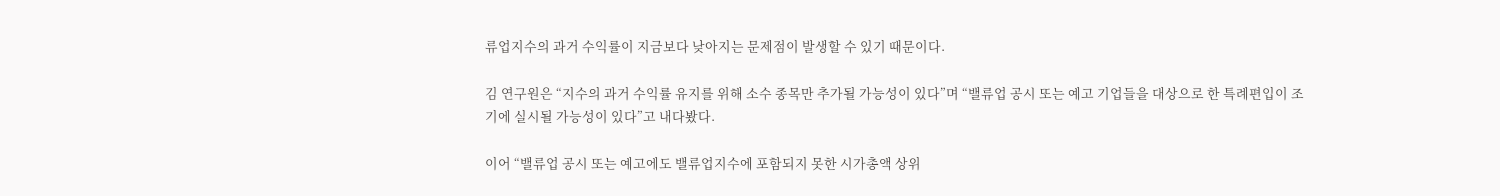류업지수의 과거 수익률이 지금보다 낮아지는 문제점이 발생할 수 있기 때문이다.

김 연구원은 “지수의 과거 수익률 유지를 위해 소수 종목만 추가될 가능성이 있다”며 “밸류업 공시 또는 예고 기업들을 대상으로 한 특례편입이 조기에 실시될 가능성이 있다”고 내다봤다.

이어 “밸류업 공시 또는 예고에도 밸류업지수에 포함되지 못한 시가총액 상위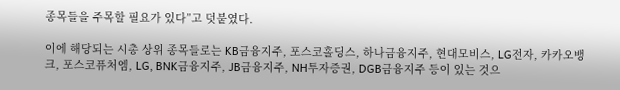종목들을 주목할 필요가 있다”고 덧붙였다.

이에 해당되는 시총 상위 종목들로는 KB금융지주, 포스코홀딩스, 하나금융지주, 현대모비스, LG전자, 카카오뱅크, 포스코퓨처엠, LG, BNK금융지주, JB금융지주, NH투자증권, DGB금융지주 등이 있는 것으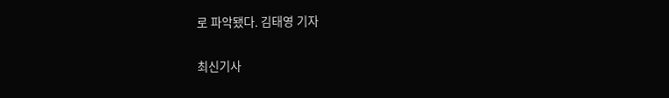로 파악됐다. 김태영 기자

최신기사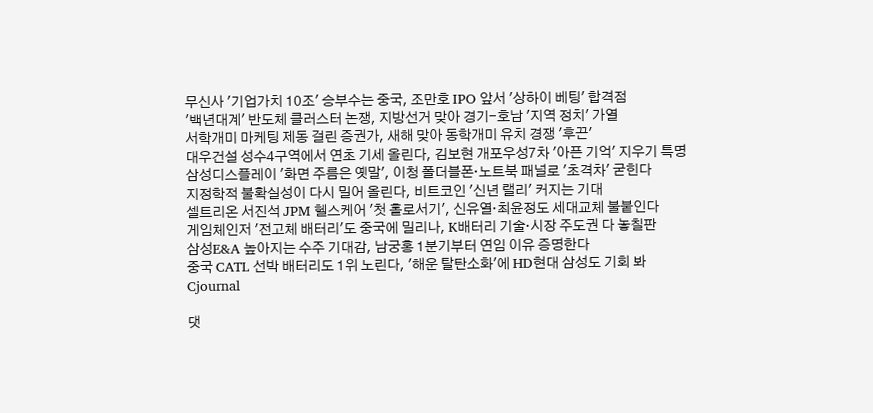무신사 '기업가치 10조' 승부수는 중국, 조만호 IPO 앞서 '상하이 베팅' 합격점
'백년대계' 반도체 클러스터 논쟁, 지방선거 맞아 경기-호남 '지역 정치' 가열
서학개미 마케팅 제동 걸린 증권가, 새해 맞아 동학개미 유치 경쟁 '후끈'
대우건설 성수4구역에서 연초 기세 올린다, 김보현 개포우성7차 '아픈 기억' 지우기 특명
삼성디스플레이 '화면 주름은 옛말', 이청 폴더블폰·노트북 패널로 '초격차' 굳힌다
지정학적 불확실성이 다시 밀어 올린다, 비트코인 '신년 랠리' 커지는 기대
셀트리온 서진석 JPM 헬스케어 '첫 홀로서기', 신유열·최윤정도 세대교체 불붙인다
게임체인저 '전고체 배터리'도 중국에 밀리나, K배터리 기술·시장 주도권 다 놓칠판
삼성E&A 높아지는 수주 기대감, 남궁홍 1분기부터 연임 이유 증명한다
중국 CATL 선박 배터리도 1위 노린다, '해운 탈탄소화'에 HD현대 삼성도 기회 봐
Cjournal

댓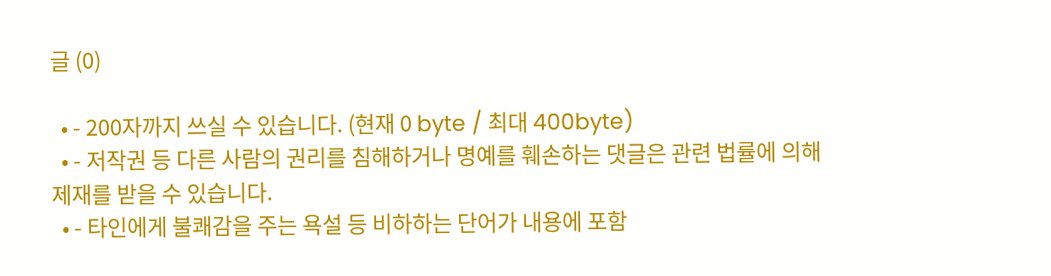글 (0)

  • - 200자까지 쓰실 수 있습니다. (현재 0 byte / 최대 400byte)
  • - 저작권 등 다른 사람의 권리를 침해하거나 명예를 훼손하는 댓글은 관련 법률에 의해 제재를 받을 수 있습니다.
  • - 타인에게 불쾌감을 주는 욕설 등 비하하는 단어가 내용에 포함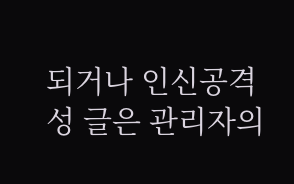되거나 인신공격성 글은 관리자의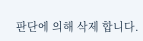판단에 의해 삭제 합니다.